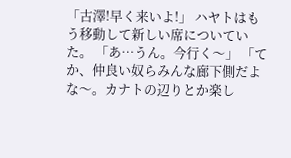「古澤!早く来いよ!」 ハヤトはもう移動して新しい席についていた。 「あ…うん。今行く〜」 「てか、仲良い奴らみんな廊下側だよな〜。カナトの辺りとか楽し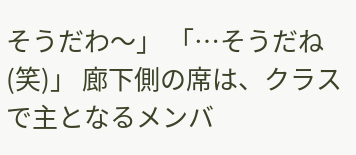そうだわ〜」 「…そうだね(笑)」 廊下側の席は、クラスで主となるメンバ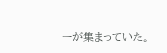ーが集まっていた。